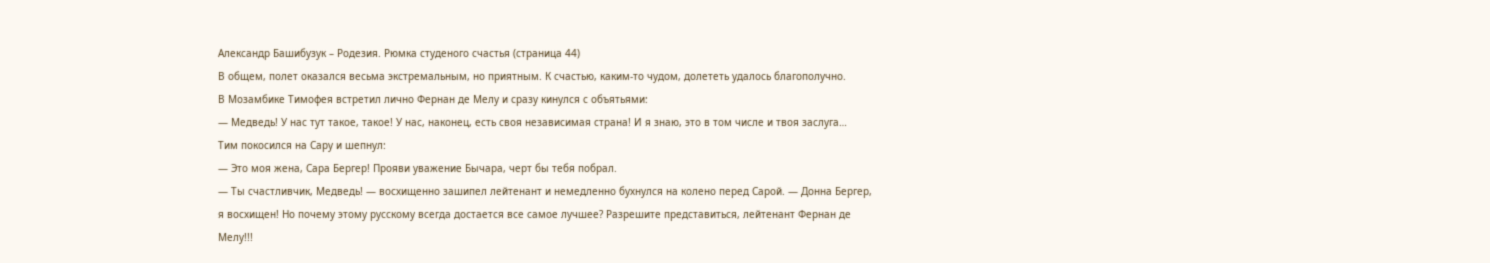Александр Башибузук – Родезия. Рюмка студеного счастья (страница 44)
В общем, полет оказался весьма экстремальным, но приятным. К счастью, каким-то чудом, долететь удалось благополучно.
В Мозамбике Тимофея встретил лично Фернан де Мелу и сразу кинулся с объятьями:
— Медведь! У нас тут такое, такое! У нас, наконец, есть своя независимая страна! И я знаю, это в том числе и твоя заслуга…
Тим покосился на Сару и шепнул:
— Это моя жена, Сара Бергер! Прояви уважение Бычара, черт бы тебя побрал.
— Ты счастливчик, Медведь! — восхищенно зашипел лейтенант и немедленно бухнулся на колено перед Сарой. — Донна Бергер, я восхищен! Но почему этому русскому всегда достается все самое лучшее? Разрешите представиться, лейтенант Фернан де Мелу!!!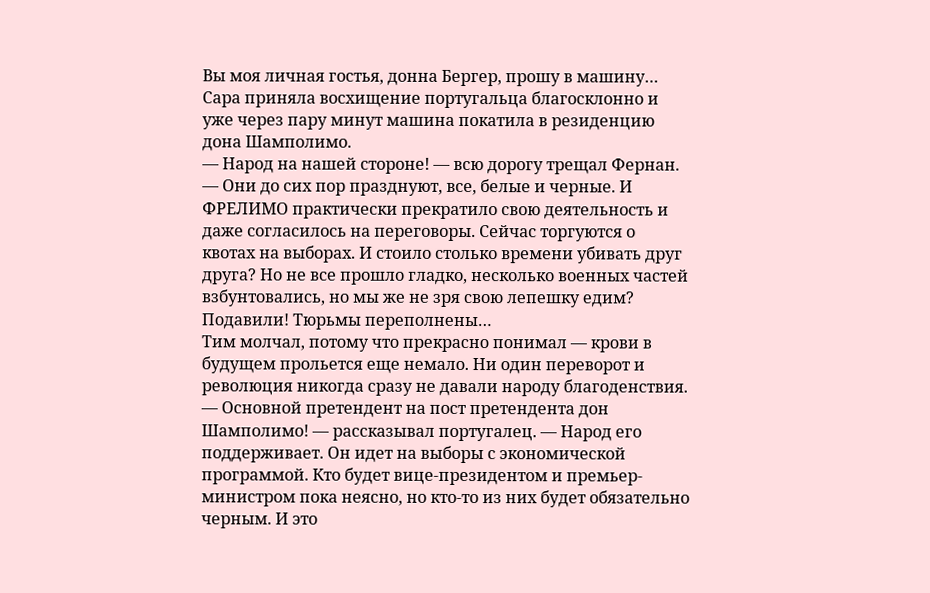Вы моя личная гостья, донна Бергер, прошу в машину…
Сара приняла восхищение португальца благосклонно и уже через пару минут машина покатила в резиденцию дона Шамполимо.
— Народ на нашей стороне! — всю дорогу трещал Фернан. — Они до сих пор празднуют, все, белые и черные. И ФРЕЛИМО практически прекратило свою деятельность и даже согласилось на переговоры. Сейчас торгуются о квотах на выборах. И стоило столько времени убивать друг друга? Но не все прошло гладко, несколько военных частей взбунтовались, но мы же не зря свою лепешку едим? Подавили! Тюрьмы переполнены…
Тим молчал, потому что прекрасно понимал — крови в будущем прольется еще немало. Ни один переворот и революция никогда сразу не давали народу благоденствия.
— Основной претендент на пост претендента дон Шамполимо! — рассказывал португалец. — Народ его поддерживает. Он идет на выборы с экономической программой. Кто будет вице-президентом и премьер-министром пока неясно, но кто-то из них будет обязательно черным. И это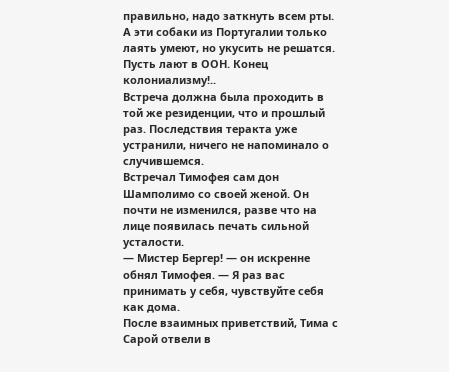правильно, надо заткнуть всем рты. А эти собаки из Португалии только лаять умеют, но укусить не решатся. Пусть лают в ООН. Конец колониализму!..
Встреча должна была проходить в той же резиденции, что и прошлый раз. Последствия теракта уже устранили, ничего не напоминало о случившемся.
Встречал Тимофея сам дон Шамполимо со своей женой. Он почти не изменился, разве что на лице появилась печать сильной усталости.
— Мистер Бергер! — он искренне обнял Тимофея. — Я раз вас принимать у себя, чувствуйте себя как дома.
После взаимных приветствий, Тима с Сарой отвели в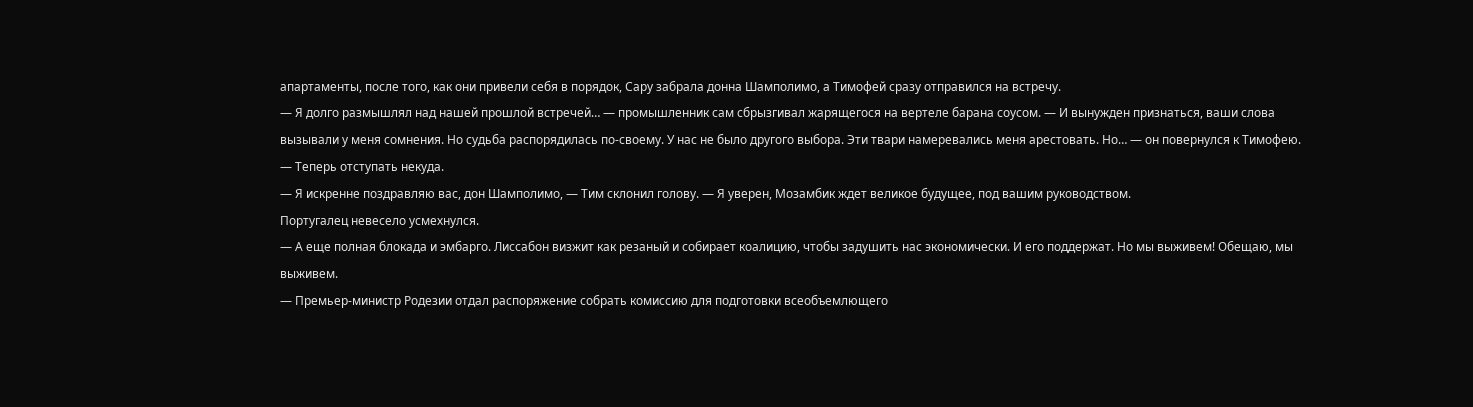апартаменты, после того, как они привели себя в порядок, Сару забрала донна Шамполимо, а Тимофей сразу отправился на встречу.
— Я долго размышлял над нашей прошлой встречей… — промышленник сам сбрызгивал жарящегося на вертеле барана соусом. — И вынужден признаться, ваши слова вызывали у меня сомнения. Но судьба распорядилась по-своему. У нас не было другого выбора. Эти твари намеревались меня арестовать. Но… — он повернулся к Тимофею. — Теперь отступать некуда.
— Я искренне поздравляю вас, дон Шамполимо, — Тим склонил голову. — Я уверен, Мозамбик ждет великое будущее, под вашим руководством.
Португалец невесело усмехнулся.
— А еще полная блокада и эмбарго. Лиссабон визжит как резаный и собирает коалицию, чтобы задушить нас экономически. И его поддержат. Но мы выживем! Обещаю, мы выживем.
— Премьер-министр Родезии отдал распоряжение собрать комиссию для подготовки всеобъемлющего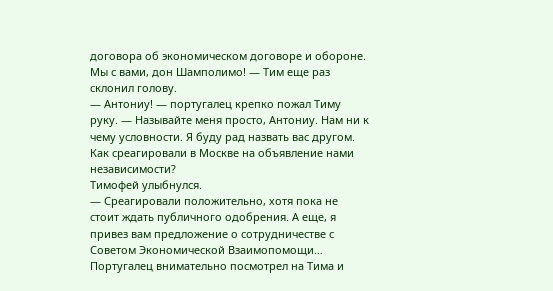договора об экономическом договоре и обороне. Мы с вами, дон Шамполимо! — Тим еще раз склонил голову.
— Антониу! — португалец крепко пожал Тиму руку. — Называйте меня просто, Антониу. Нам ни к чему условности. Я буду рад назвать вас другом. Как среагировали в Москве на объявление нами независимости?
Тимофей улыбнулся.
— Среагировали положительно, хотя пока не стоит ждать публичного одобрения. А еще, я привез вам предложение о сотрудничестве с Советом Экономической Взаимопомощи…
Португалец внимательно посмотрел на Тима и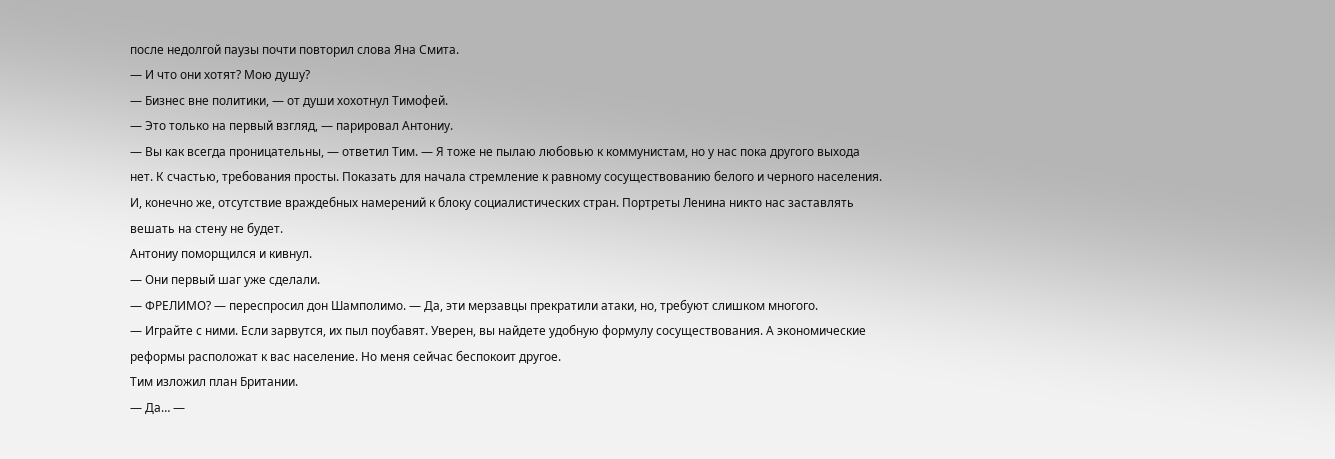после недолгой паузы почти повторил слова Яна Смита.
— И что они хотят? Мою душу?
— Бизнес вне политики, — от души хохотнул Тимофей.
— Это только на первый взгляд, — парировал Антониу.
— Вы как всегда проницательны, — ответил Тим. — Я тоже не пылаю любовью к коммунистам, но у нас пока другого выхода нет. К счастью, требования просты. Показать для начала стремление к равному сосуществованию белого и черного населения. И, конечно же, отсутствие враждебных намерений к блоку социалистических стран. Портреты Ленина никто нас заставлять вешать на стену не будет.
Антониу поморщился и кивнул.
— Они первый шаг уже сделали.
— ФРЕЛИМО? — переспросил дон Шамполимо. — Да, эти мерзавцы прекратили атаки, но, требуют слишком многого.
— Играйте с ними. Если зарвутся, их пыл поубавят. Уверен, вы найдете удобную формулу сосуществования. А экономические реформы расположат к вас население. Но меня сейчас беспокоит другое.
Тим изложил план Британии.
— Да… —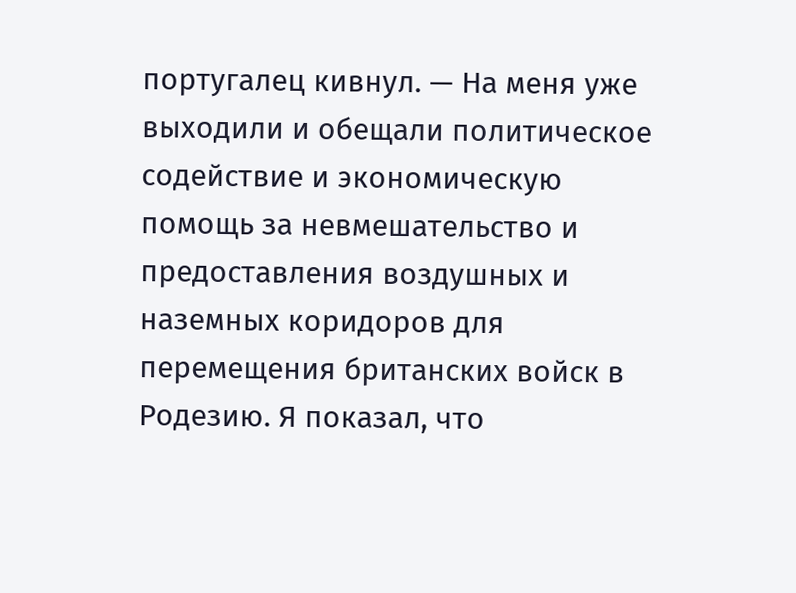португалец кивнул. — На меня уже выходили и обещали политическое содействие и экономическую помощь за невмешательство и предоставления воздушных и наземных коридоров для перемещения британских войск в Родезию. Я показал, что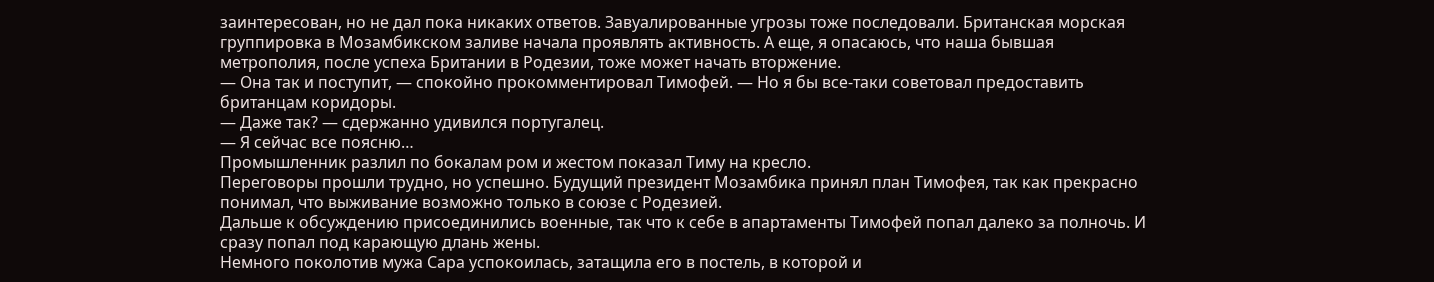заинтересован, но не дал пока никаких ответов. Завуалированные угрозы тоже последовали. Британская морская группировка в Мозамбикском заливе начала проявлять активность. А еще, я опасаюсь, что наша бывшая метрополия, после успеха Британии в Родезии, тоже может начать вторжение.
— Она так и поступит, — спокойно прокомментировал Тимофей. — Но я бы все-таки советовал предоставить британцам коридоры.
— Даже так? — сдержанно удивился португалец.
— Я сейчас все поясню…
Промышленник разлил по бокалам ром и жестом показал Тиму на кресло.
Переговоры прошли трудно, но успешно. Будущий президент Мозамбика принял план Тимофея, так как прекрасно понимал, что выживание возможно только в союзе с Родезией.
Дальше к обсуждению присоединились военные, так что к себе в апартаменты Тимофей попал далеко за полночь. И сразу попал под карающую длань жены.
Немного поколотив мужа Сара успокоилась, затащила его в постель, в которой и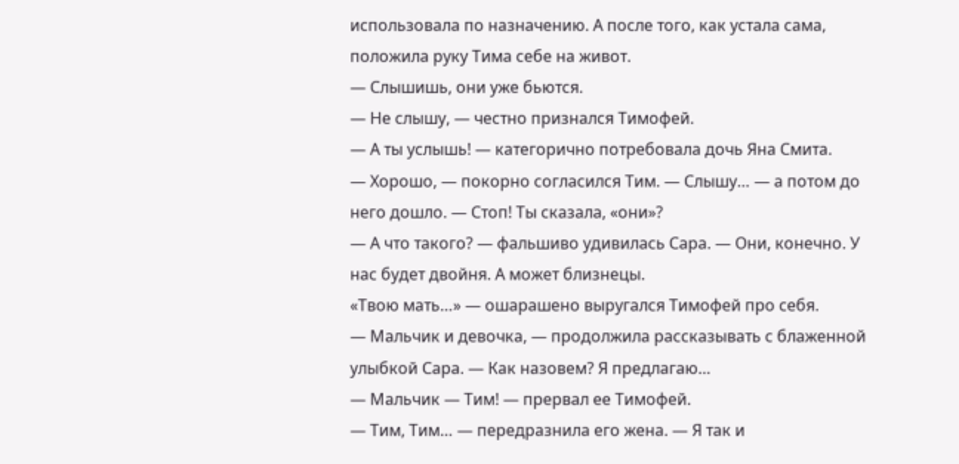использовала по назначению. А после того, как устала сама, положила руку Тима себе на живот.
— Слышишь, они уже бьются.
— Не слышу, — честно признался Тимофей.
— А ты услышь! — категорично потребовала дочь Яна Смита.
— Хорошо, — покорно согласился Тим. — Слышу… — а потом до него дошло. — Стоп! Ты сказала, «они»?
— А что такого? — фальшиво удивилась Сара. — Они, конечно. У нас будет двойня. А может близнецы.
«Твою мать…» — ошарашено выругался Тимофей про себя.
— Мальчик и девочка, — продолжила рассказывать с блаженной улыбкой Сара. — Как назовем? Я предлагаю…
— Мальчик — Тим! — прервал ее Тимофей.
— Тим, Тим… — передразнила его жена. — Я так и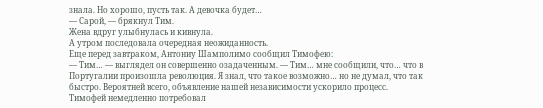знала. Но хорошо, пусть так. А девочка будет…
— Сарой, — брякнул Тим.
Жена вдруг улыбнулась и кивнула.
А утром последовала очередная неожиданность.
Еще перед завтраком, Антониу Шамполимо сообщил Тимофею:
— Тим… — выглядел он совершенно озадаченным. — Тим… мне сообщили, что… что в Португалии произошла революция. Я знал, что такое возможно… но не думал, что так быстро. Вероятней всего, объявление нашей независимости ускорило процесс.
Тимофей немедленно потребовал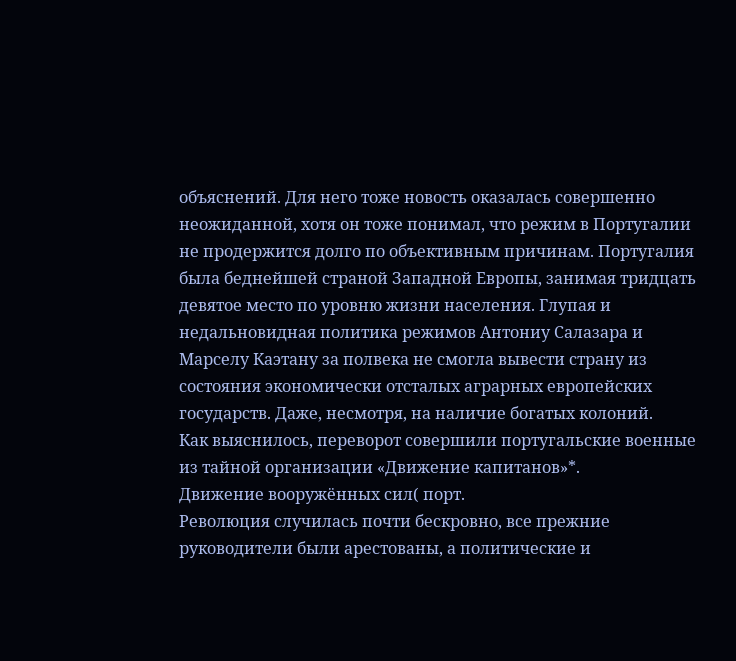объяснений. Для него тоже новость оказалась совершенно неожиданной, хотя он тоже понимал, что режим в Португалии не продержится долго по объективным причинам. Португалия была беднейшей страной Западной Европы, занимая тридцать девятое место по уровню жизни населения. Глупая и недальновидная политика режимов Антониу Салазара и Марселу Каэтану за полвека не смогла вывести страну из состояния экономически отсталых аграрных европейских государств. Даже, несмотря, на наличие богатых колоний.
Как выяснилось, переворот совершили португальские военные из тайной организации «Движение капитанов»*.
Движение вооружённых сил( порт.
Революция случилась почти бескровно, все прежние руководители были арестованы, а политические и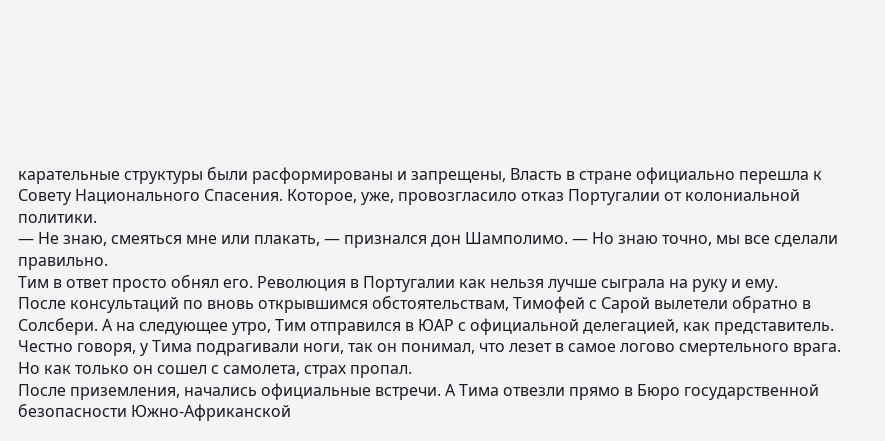карательные структуры были расформированы и запрещены, Власть в стране официально перешла к Совету Национального Спасения. Которое, уже, провозгласило отказ Португалии от колониальной политики.
— Не знаю, смеяться мне или плакать, — признался дон Шамполимо. — Но знаю точно, мы все сделали правильно.
Тим в ответ просто обнял его. Революция в Португалии как нельзя лучше сыграла на руку и ему.
После консультаций по вновь открывшимся обстоятельствам, Тимофей с Сарой вылетели обратно в Солсбери. А на следующее утро, Тим отправился в ЮАР с официальной делегацией, как представитель.
Честно говоря, у Тима подрагивали ноги, так он понимал, что лезет в самое логово смертельного врага. Но как только он сошел с самолета, страх пропал.
После приземления, начались официальные встречи. А Тима отвезли прямо в Бюро государственной безопасности Южно-Африканской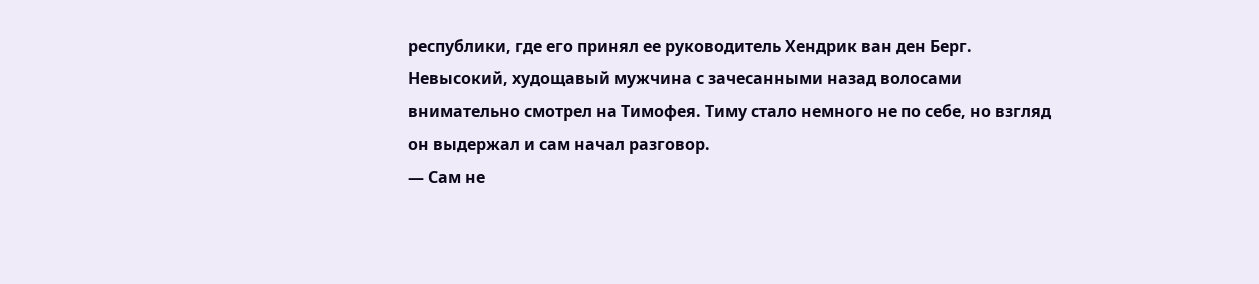республики, где его принял ее руководитель Хендрик ван ден Берг.
Невысокий, худощавый мужчина с зачесанными назад волосами внимательно смотрел на Тимофея. Тиму стало немного не по себе, но взгляд он выдержал и сам начал разговор.
— Сам не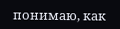понимаю, как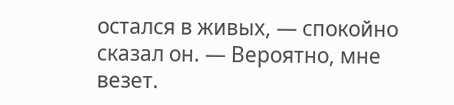остался в живых, — спокойно сказал он. — Вероятно, мне везет.